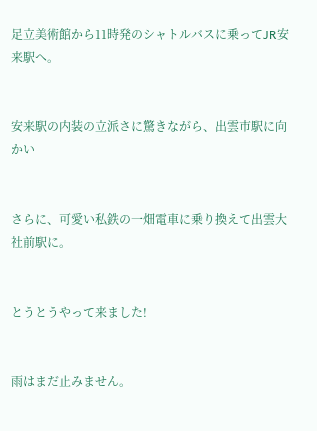足立美術館から11時発のシャトルバスに乗ってJR安来駅へ。


安来駅の内装の立派さに驚きながら、出雲市駅に向かい


さらに、可愛い私鉄の一畑電車に乗り換えて出雲大社前駅に。


とうとうやって来ました!


雨はまだ止みません。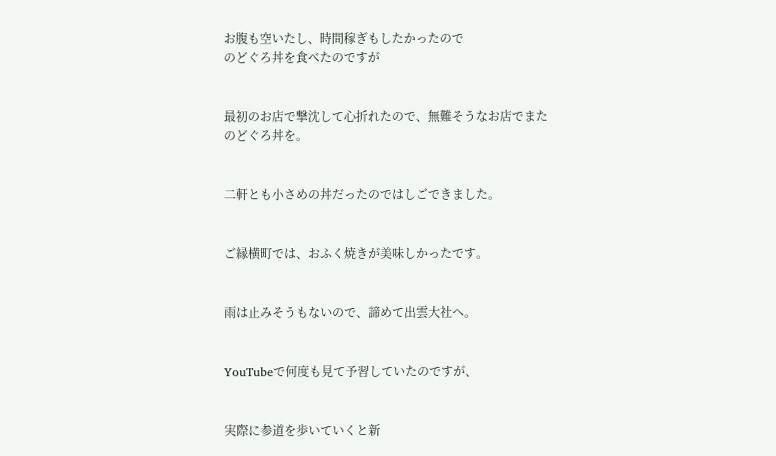お腹も空いたし、時間稼ぎもしたかったので
のどぐろ丼を食べたのですが


最初のお店で撃沈して心折れたので、無難そうなお店でまたのどぐろ丼を。


二軒とも小さめの丼だったのではしごできました。


ご縁横町では、おふく焼きが美味しかったです。


雨は止みそうもないので、諦めて出雲大社へ。


YouTubeで何度も見て予習していたのですが、


実際に参道を歩いていくと新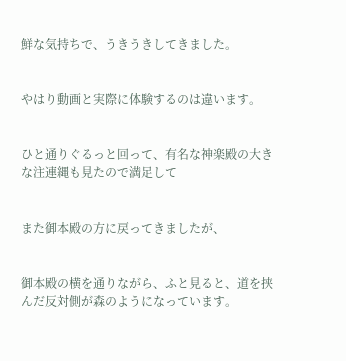鮮な気持ちで、うきうきしてきました。


やはり動画と実際に体験するのは違います。


ひと通りぐるっと回って、有名な神楽殿の大きな注連縄も見たので満足して


また御本殿の方に戻ってきましたが、


御本殿の横を通りながら、ふと見ると、道を挟んだ反対側が森のようになっています。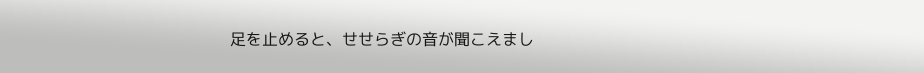足を止めると、せせらぎの音が聞こえまし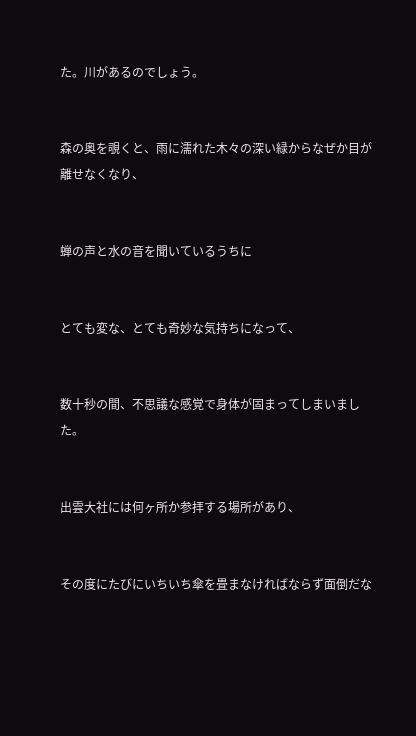た。川があるのでしょう。


森の奥を覗くと、雨に濡れた木々の深い緑からなぜか目が離せなくなり、


蝉の声と水の音を聞いているうちに


とても変な、とても奇妙な気持ちになって、


数十秒の間、不思議な感覚で身体が固まってしまいました。


出雲大社には何ヶ所か参拝する場所があり、


その度にたびにいちいち傘を畳まなければならず面倒だな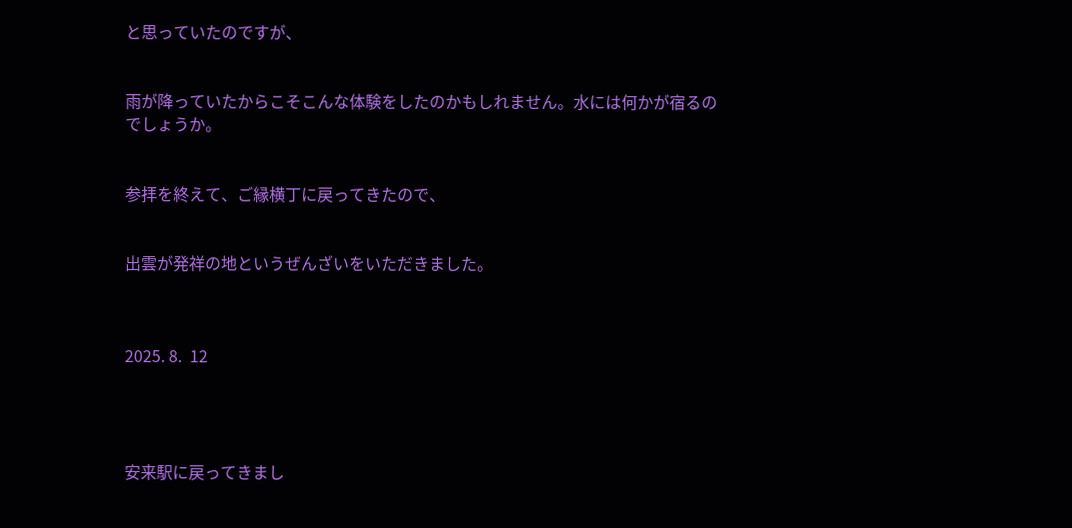と思っていたのですが、


雨が降っていたからこそこんな体験をしたのかもしれません。水には何かが宿るのでしょうか。


参拝を終えて、ご縁横丁に戻ってきたので、


出雲が発祥の地というぜんざいをいただきました。



2025. 8.  12




安来駅に戻ってきまし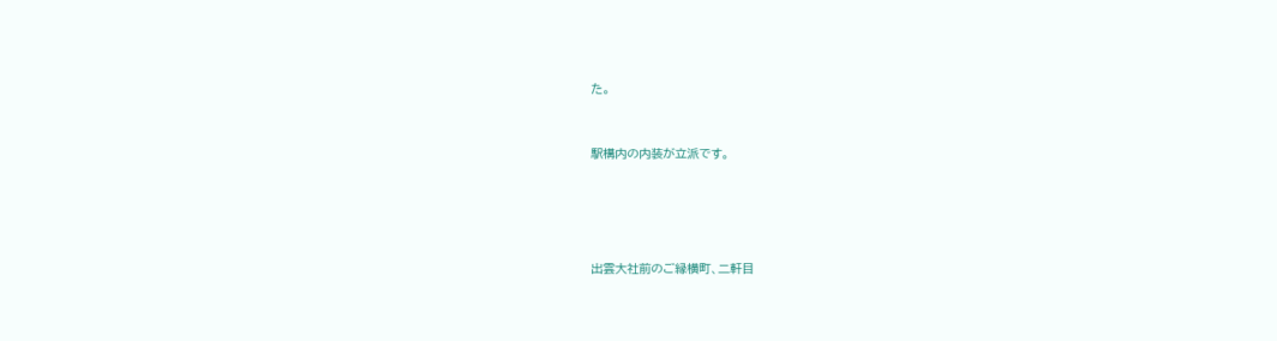た。



駅構内の内装が立派です。






出雲大社前のご縁横町、二軒目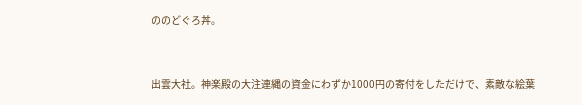ののどぐろ丼。



出雲大社。神楽殿の大注連縄の資金にわずか1000円の寄付をしただけで、素敵な絵葉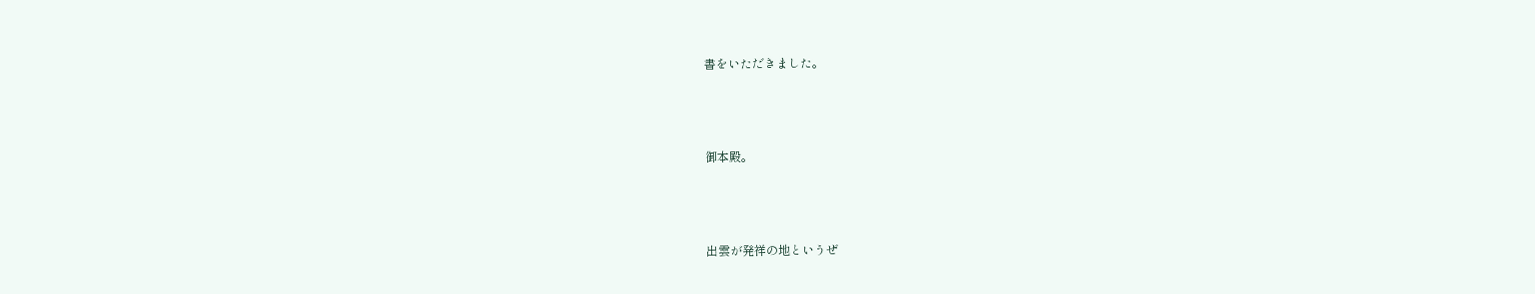書をいただきました。



御本殿。



出雲が発祥の地というぜ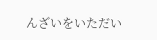んざいをいただい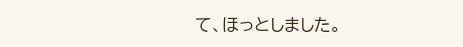て、ほっとしました。